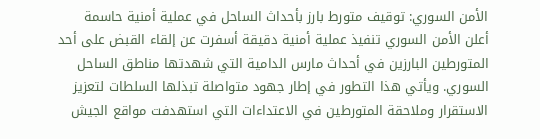الأمن السوري: توقيف متورط بارز بأحداث الساحل في عملية أمنية حاسمة
أعلن الأمن السوري تنفيذ عملية أمنية دقيقة أسفرت عن إلقاء القبض على أحد المتورطين البارزين في أحداث مارس الدامية التي شهدتها مناطق الساحل السوري. ويأتي هذا التطور في إطار جهود متواصلة تبذلها السلطات لتعزيز الاستقرار وملاحقة المتورطين في الاعتداءات التي استهدفت مواقع الجيش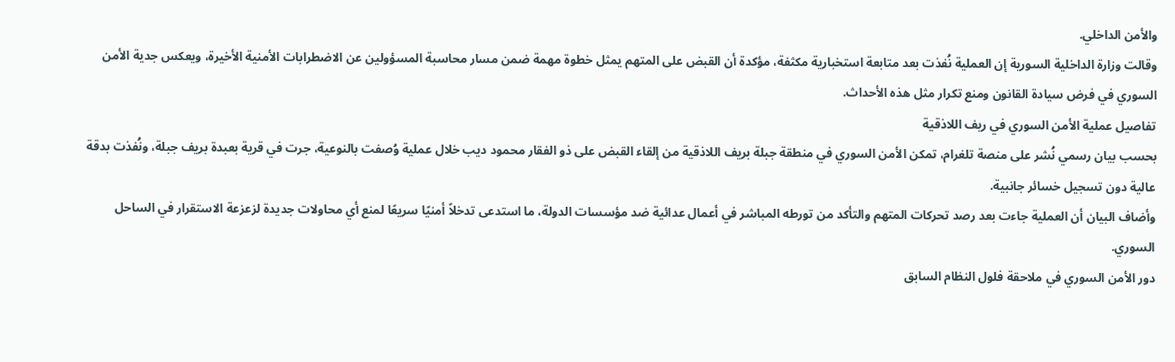والأمن الداخلي.
وقالت وزارة الداخلية السورية إن العملية نُفذت بعد متابعة استخبارية مكثفة، مؤكدة أن القبض على المتهم يمثل خطوة مهمة ضمن مسار محاسبة المسؤولين عن الاضطرابات الأمنية الأخيرة، ويعكس جدية الأمن السوري في فرض سيادة القانون ومنع تكرار مثل هذه الأحداث.
تفاصيل عملية الأمن السوري في ريف اللاذقية
بحسب بيان رسمي نُشر على منصة تلغرام، تمكن الأمن السوري في منطقة جبلة بريف اللاذقية من إلقاء القبض على ذو الفقار محمود ديب خلال عملية وُصفت بالنوعية، جرت في قرية بعبدة بريف جبلة، ونُفذت بدقة عالية دون تسجيل خسائر جانبية.
وأضاف البيان أن العملية جاءت بعد رصد تحركات المتهم والتأكد من تورطه المباشر في أعمال عدائية ضد مؤسسات الدولة، ما استدعى تدخلاً أمنيًا سريعًا لمنع أي محاولات جديدة لزعزعة الاستقرار في الساحل السوري.
دور الأمن السوري في ملاحقة فلول النظام السابق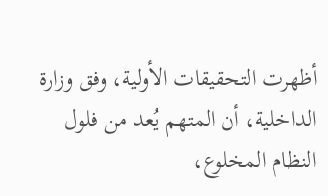أظهرت التحقيقات الأولية، وفق وزارة الداخلية، أن المتهم يُعد من فلول النظام المخلوع،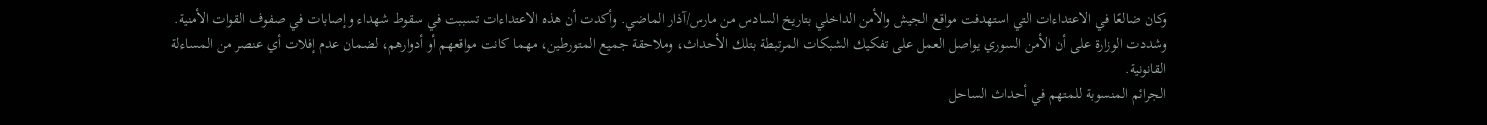وكان ضالعًا في الاعتداءات التي استهدفت مواقع الجيش والأمن الداخلي بتاريخ السادس من مارس/آذار الماضي. وأكدت أن هذه الاعتداءات تسببت في سقوط شهداء وإصابات في صفوف القوات الأمنية.
وشددت الوزارة على أن الأمن السوري يواصل العمل على تفكيك الشبكات المرتبطة بتلك الأحداث، وملاحقة جميع المتورطين، مهما كانت مواقعهم أو أدوارهم، لضمان عدم إفلات أي عنصر من المساءلة القانونية.
الجرائم المنسوبة للمتهم في أحداث الساحل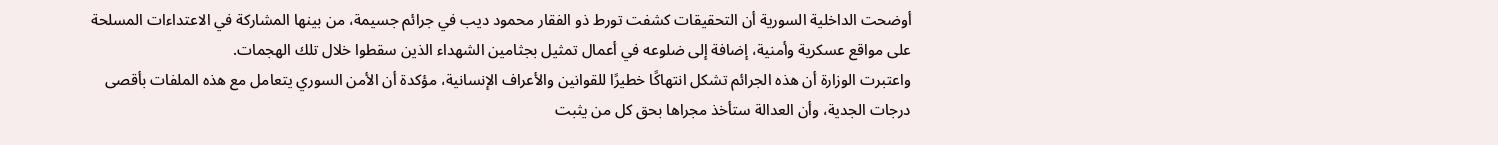أوضحت الداخلية السورية أن التحقيقات كشفت تورط ذو الفقار محمود ديب في جرائم جسيمة، من بينها المشاركة في الاعتداءات المسلحة على مواقع عسكرية وأمنية، إضافة إلى ضلوعه في أعمال تمثيل بجثامين الشهداء الذين سقطوا خلال تلك الهجمات.
واعتبرت الوزارة أن هذه الجرائم تشكل انتهاكًا خطيرًا للقوانين والأعراف الإنسانية، مؤكدة أن الأمن السوري يتعامل مع هذه الملفات بأقصى درجات الجدية، وأن العدالة ستأخذ مجراها بحق كل من يثبت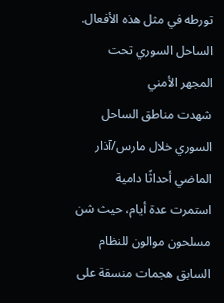تورطه في مثل هذه الأفعال.
الساحل السوري تحت المجهر الأمني
شهدت مناطق الساحل السوري خلال مارس/آذار الماضي أحداثًا دامية استمرت عدة أيام، حيث شن مسلحون موالون للنظام السابق هجمات منسقة على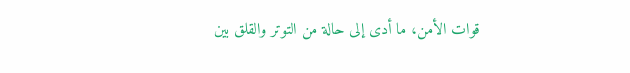قوات الأمن، ما أدى إلى حالة من التوتر والقلق بين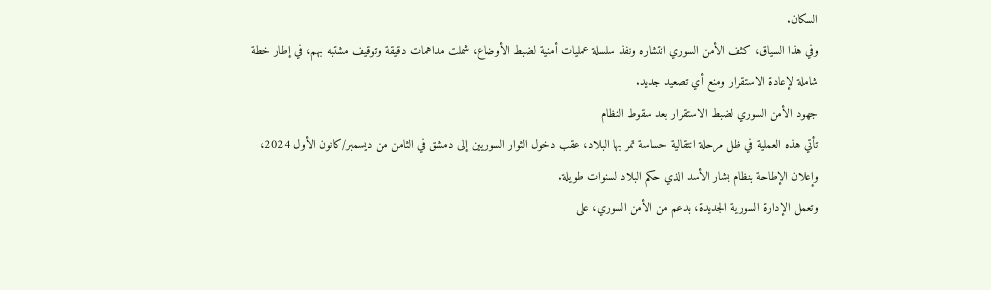السكان.
وفي هذا السياق، كثف الأمن السوري انتشاره ونفذ سلسلة عمليات أمنية لضبط الأوضاع، شملت مداهمات دقيقة وتوقيف مشتبه بهم، في إطار خطة شاملة لإعادة الاستقرار ومنع أي تصعيد جديد.
جهود الأمن السوري لضبط الاستقرار بعد سقوط النظام
تأتي هذه العملية في ظل مرحلة انتقالية حساسة تمر بها البلاد، عقب دخول الثوار السوريين إلى دمشق في الثامن من ديسمبر/كانون الأول 2024، وإعلان الإطاحة بنظام بشار الأسد الذي حكم البلاد لسنوات طويلة.
وتعمل الإدارة السورية الجديدة، بدعم من الأمن السوري، على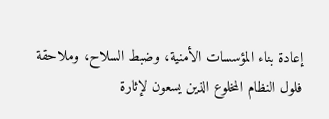إعادة بناء المؤسسات الأمنية، وضبط السلاح، وملاحقة فلول النظام المخلوع الذين يسعون لإثارة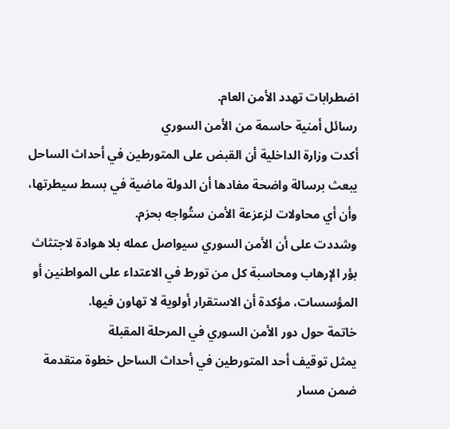اضطرابات تهدد الأمن العام.
رسائل أمنية حاسمة من الأمن السوري
أكدت وزارة الداخلية أن القبض على المتورطين في أحداث الساحل يبعث برسالة واضحة مفادها أن الدولة ماضية في بسط سيطرتها، وأن أي محاولات لزعزعة الأمن ستُواجه بحزم.
وشددت على أن الأمن السوري سيواصل عمله بلا هوادة لاجتثاث بؤر الإرهاب ومحاسبة كل من تورط في الاعتداء على المواطنين أو المؤسسات، مؤكدة أن الاستقرار أولوية لا تهاون فيها.
خاتمة حول دور الأمن السوري في المرحلة المقبلة
يمثل توقيف أحد المتورطين في أحداث الساحل خطوة متقدمة ضمن مسار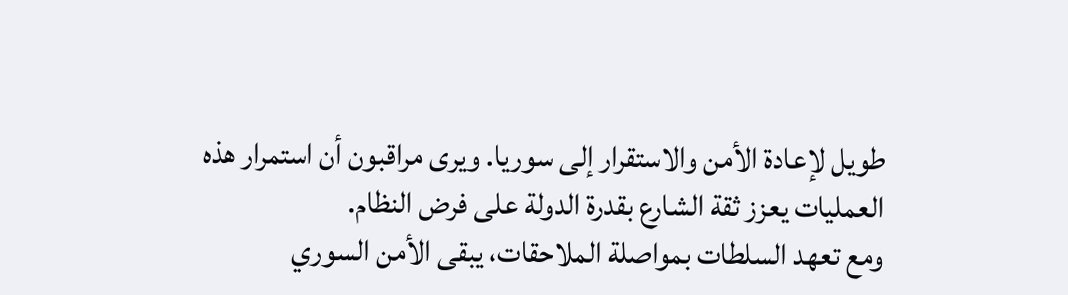طويل لإعادة الأمن والاستقرار إلى سوريا. ويرى مراقبون أن استمرار هذه العمليات يعزز ثقة الشارع بقدرة الدولة على فرض النظام.
ومع تعهد السلطات بمواصلة الملاحقات، يبقى الأمن السوري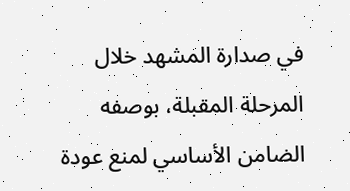في صدارة المشهد خلال المرحلة المقبلة، بوصفه الضامن الأساسي لمنع عودة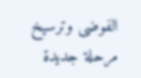الفوضى وترسيخ مرحلة جديدة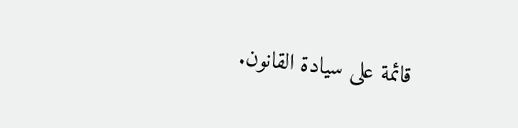قائمة على سيادة القانون.